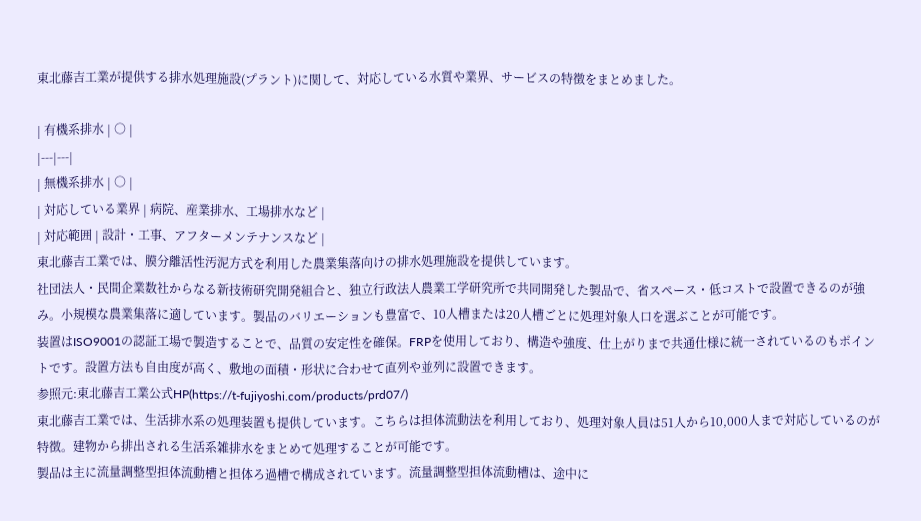東北藤吉工業が提供する排水処理施設(プラント)に関して、対応している水質や業界、サービスの特徴をまとめました。

| 有機系排水 | ○ |
|---|---|
| 無機系排水 | ○ |
| 対応している業界 | 病院、産業排水、工場排水など |
| 対応範囲 | 設計・工事、アフターメンテナンスなど |
東北藤吉工業では、膜分離活性汚泥方式を利用した農業集落向けの排水処理施設を提供しています。
社団法人・民間企業数社からなる新技術研究開発組合と、独立行政法人農業工学研究所で共同開発した製品で、省スペース・低コストで設置できるのが強み。小規模な農業集落に適しています。製品のバリエーションも豊富で、10人槽または20人槽ごとに処理対象人口を選ぶことが可能です。
装置はISO9001の認証工場で製造することで、品質の安定性を確保。FRPを使用しており、構造や強度、仕上がりまで共通仕様に統一されているのもポイントです。設置方法も自由度が高く、敷地の面積・形状に合わせて直列や並列に設置できます。
参照元:東北藤吉工業公式HP(https://t-fujiyoshi.com/products/prd07/)
東北藤吉工業では、生活排水系の処理装置も提供しています。こちらは担体流動法を利用しており、処理対象人員は51人から10,000人まで対応しているのが特徴。建物から排出される生活系雑排水をまとめて処理することが可能です。
製品は主に流量調整型担体流動槽と担体ろ過槽で構成されています。流量調整型担体流動槽は、途中に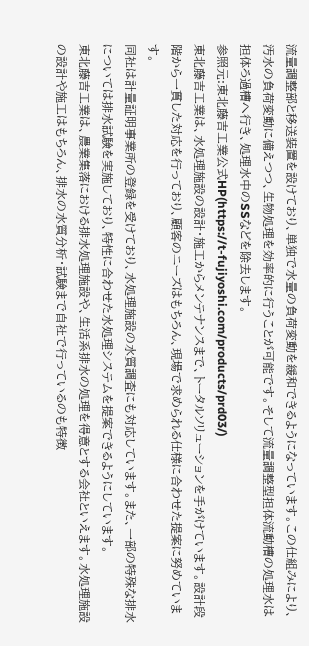流量調整部と移送装置を設けており、単独で水量の負荷変動を緩和できるようになっています。この仕組みにより、汚水の負荷変動に備えつつ、生物処理を効率的に行うことが可能です。そして流量調整型担体流動槽の処理水は担体ろ過槽へ行き、処理水中のSSなどを除去します。
参照元:東北藤吉工業公式HP(https://t-fujiyoshi.com/products/prd03/)
東北藤吉工業は、水処理施設の設計・施工からメンテナンスまで、トータルソリューションを手がけています。設計段階から一貫した対応を行っており、顧客のニーズはもちろん、現場で求められる仕様に合わせた提案に努めています。
同社は計量証明事業所の登録を受けており、水処理施設の水質調査にも対応しています。また、一部の特殊な排水については排水試験を実施しており、特性に合わせた水処理システムを提案できるようにしています。
東北藤吉工業は、農業集落における排水処理施設や、生活系排水の処理を得意とする会社といえます。水処理施設の設計や施工はもちろん、排水の水質分析・試験まで自社で行っているのも特徴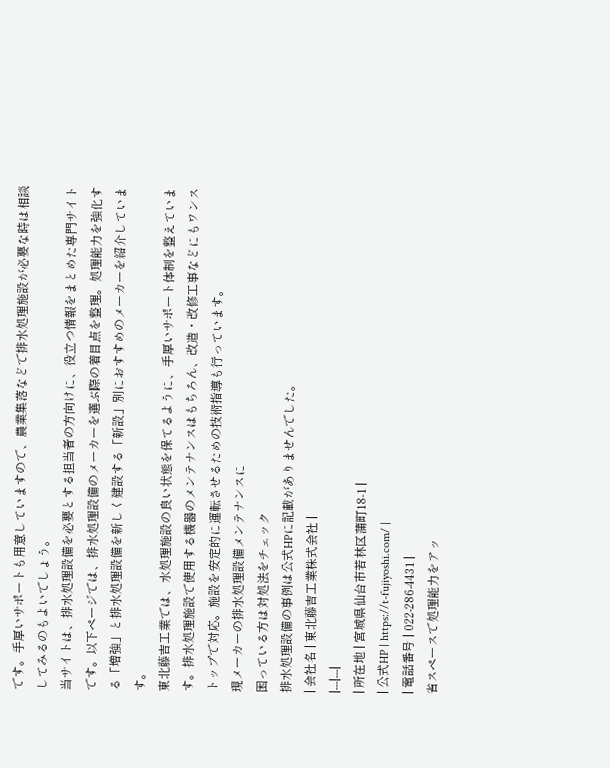です。手厚いサポートも用意していますので、農業集落などで排水処理施設が必要な時は相談してみるのもよいでしょう。
当サイトは、排水処理設備を必要とする担当者の方向けに、役立つ情報をまとめた専門サイトです。以下ページでは、排水処理設備のメーカーを選ぶ際の着目点を整理。処理能力を強化する「増強」と排水処理設備を新しく建設する「新設」別におすすめのメーカーを紹介しています。
東北藤吉工業では、水処理施設の良い状態を保てるように、手厚いサポート体制を整えています。排水処理施設で使用する機器のメンテナンスはもちろん、改造・改修工事などにもワンストップで対応。施設を安定的に運転させるための技術指導も行っています。
現メーカーの排水処理設備メンテナンスに
困っている方は対処法をチェック
排水処理設備の事例は公式HPに記載がありませんでした。
| 会社名 | 東北藤吉工業株式会社 |
|---|---|
| 所在地 | 宮城県仙台市若林区蒲町18-1 |
| 公式HP | https://t-fujiyoshi.com/ |
| 電話番号 | 022-286-4431 |
省スペースで処理能力をアッ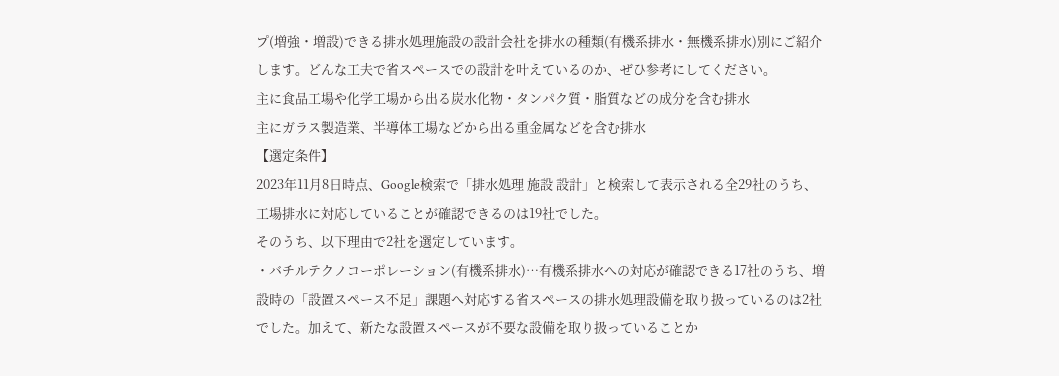プ(増強・増設)できる排水処理施設の設計会社を排水の種類(有機系排水・無機系排水)別にご紹介します。どんな工夫で省スペースでの設計を叶えているのか、ぜひ参考にしてください。
主に食品工場や化学工場から出る炭水化物・タンパク質・脂質などの成分を含む排水
主にガラス製造業、半導体工場などから出る重金属などを含む排水
【選定条件】
2023年11月8日時点、Google検索で「排水処理 施設 設計」と検索して表示される全29社のうち、工場排水に対応していることが確認できるのは19社でした。
そのうち、以下理由で2社を選定しています。
・バチルテクノコーポレーション(有機系排水)…有機系排水への対応が確認できる17社のうち、増設時の「設置スペース不足」課題へ対応する省スペースの排水処理設備を取り扱っているのは2社でした。加えて、新たな設置スペースが不要な設備を取り扱っていることか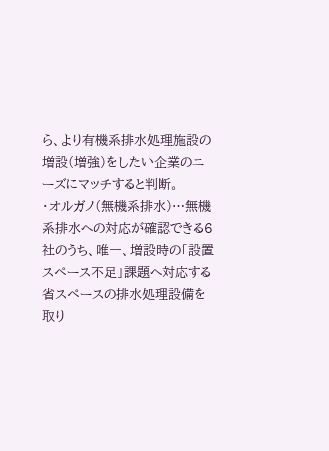ら、より有機系排水処理施設の増設(増強)をしたい企業のニーズにマッチすると判断。
・オルガノ(無機系排水)…無機系排水への対応が確認できる6社のうち、唯一、増設時の「設置スペース不足」課題へ対応する省スペースの排水処理設備を取り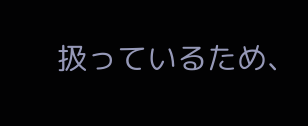扱っているため、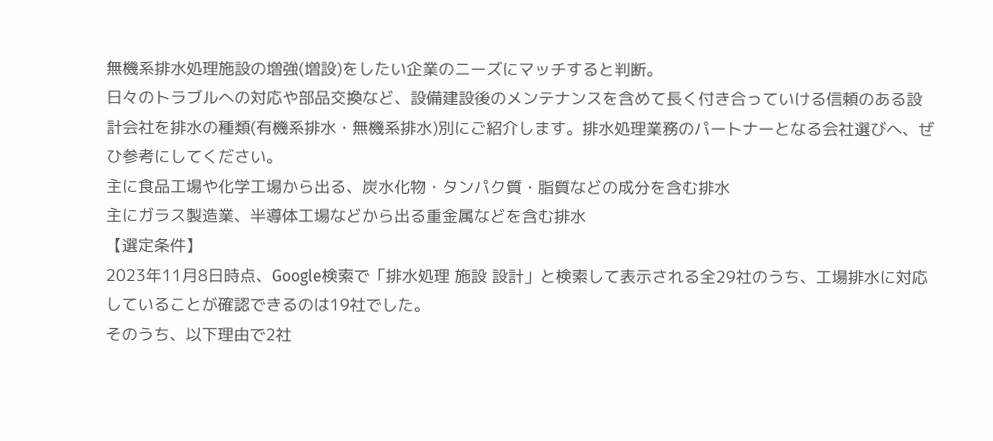無機系排水処理施設の増強(増設)をしたい企業のニーズにマッチすると判断。
日々のトラブルへの対応や部品交換など、設備建設後のメンテナンスを含めて長く付き合っていける信頼のある設計会社を排水の種類(有機系排水・無機系排水)別にご紹介します。排水処理業務のパートナーとなる会社選びへ、ぜひ参考にしてください。
主に食品工場や化学工場から出る、炭水化物・タンパク質・脂質などの成分を含む排水
主にガラス製造業、半導体工場などから出る重金属などを含む排水
【選定条件】
2023年11月8日時点、Google検索で「排水処理 施設 設計」と検索して表示される全29社のうち、工場排水に対応していることが確認できるのは19社でした。
そのうち、以下理由で2社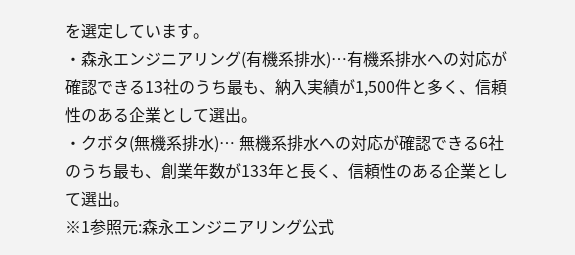を選定しています。
・森永エンジニアリング(有機系排水)…有機系排水への対応が確認できる13社のうち最も、納入実績が1,500件と多く、信頼性のある企業として選出。
・クボタ(無機系排水)… 無機系排水への対応が確認できる6社のうち最も、創業年数が133年と長く、信頼性のある企業として選出。
※1参照元:森永エンジニアリング公式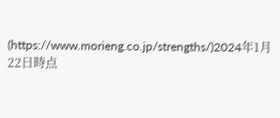(https://www.morieng.co.jp/strengths/)2024年1月22日時点